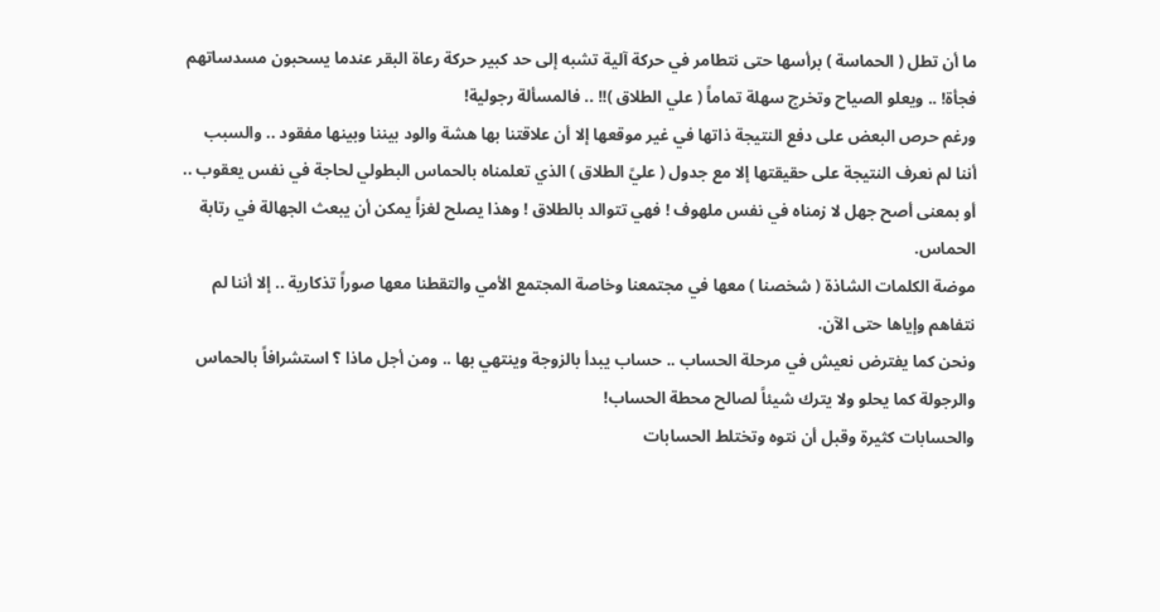ما أن تطل ( الحماسة ) برأسها حتى نتطامر في حركة آلية تشبه إلى حد كبير حركة رعاة البقر عندما يسحبون مسدساتهم فجأة! .. ويعلو الصياح وتخرج سهلة تماماً ( علي الطلاق )!! .. فالمسألة رجولية!
ورغم حرص البعض على دفع النتيجة ذاتها في غير موقعها إلا أن علاقتنا بها هشة والود بيننا وبينها مفقود .. والسبب أننا لم نعرف النتيجة على حقيقتها إلا مع جدول ( عليً الطلاق ) الذي تعلمناه بالحماس البطولي لحاجة في نفس يعقوب .. أو بمعنى أصح جهل لا زمناه في نفس ملهوف ! فهي تتوالد بالطلاق ! وهذا يصلح لغزاً يمكن أن يبعث الجهالة في رتابة الحماس.
موضة الكلمات الشاذة ( شخصنا ) معها في مجتمعنا وخاصة المجتمع الأمي والتقطنا معها صوراً تذكارية .. إلا أننا لم نتفاهم وإياها حتى الآن.
ونحن كما يفترض نعيش في مرحلة الحساب .. حساب يبدأ بالزوجة وينتهي بها .. ومن أجل ماذا ؟ استشرافاً بالحماس والرجولة كما يحلو ولا يترك شيئاً لصالح محطة الحساب!
والحسابات كثيرة وقبل أن نتوه وتختلط الحسابات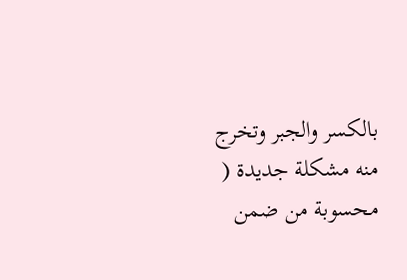بالكسر والجبر وتخرج منه مشكلة جديدة ( محسوبة من ضمن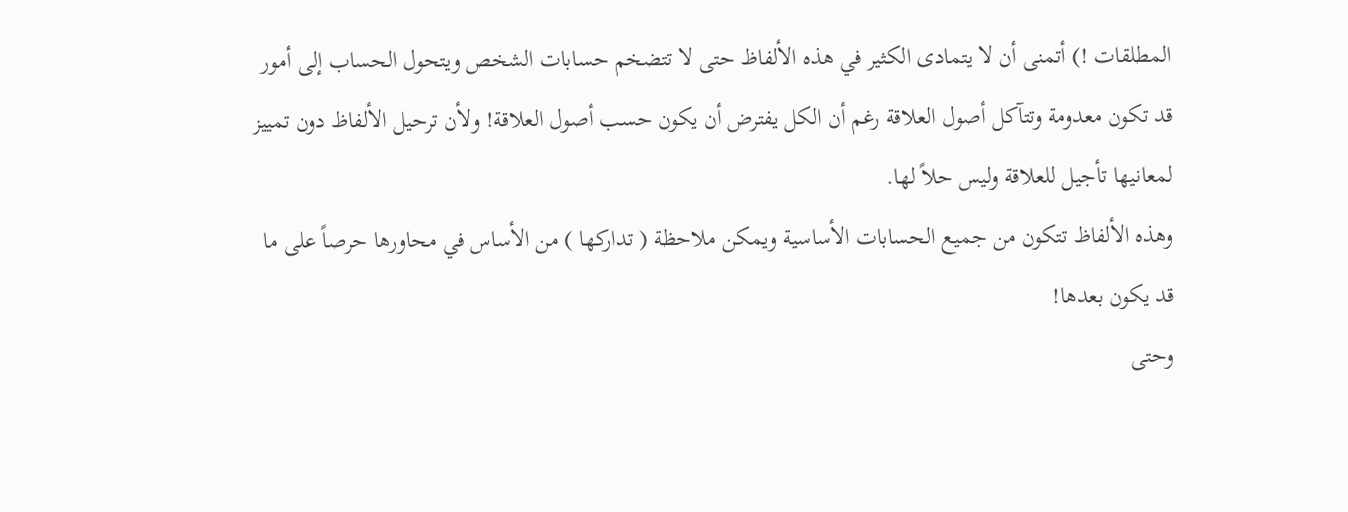المطلقات !) أتمنى أن لا يتمادى الكثير في هذه الألفاظ حتى لا تتضخم حسابات الشخص ويتحول الحساب إلى أمور قد تكون معدومة وتتآكل أصول العلاقة رغم أن الكل يفترض أن يكون حسب أصول العلاقة! ولأن ترحيل الألفاظ دون تمييز لمعانيها تأجيل للعلاقة وليس حلاً لها.
وهذه الألفاظ تتكون من جميع الحسابات الأساسية ويمكن ملاحظة ( تداركها ) من الأساس في محاورها حرصاً على ما قد يكون بعدها!
وحتى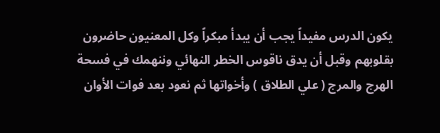يكون الدرس مفيداً يجب أن يبدأ مبكراً وكل المعنيون حاضرون بقلوبهم وقبل أن يدق ناقوس الخطر النهائي وننهمك في فسحة الهرج والمرج ( علي الطلاق ) وأخواتها ثم نعود بعد فوات الأوان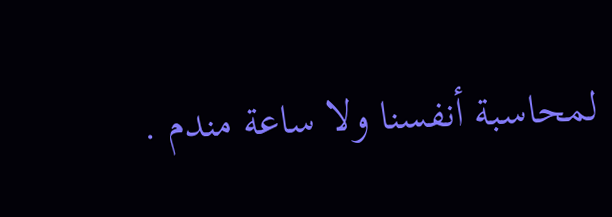لمحاسبة أنفسنا ولا ساعة مندم .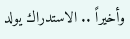وأخيراً .. الاستدراك يولد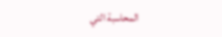المحاسبة التي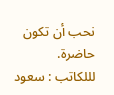نحب أن تكون حاضرة.
لللكاتب : سعود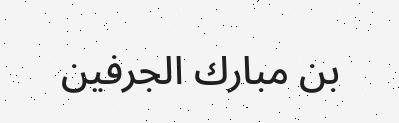بن مبارك الجرفين